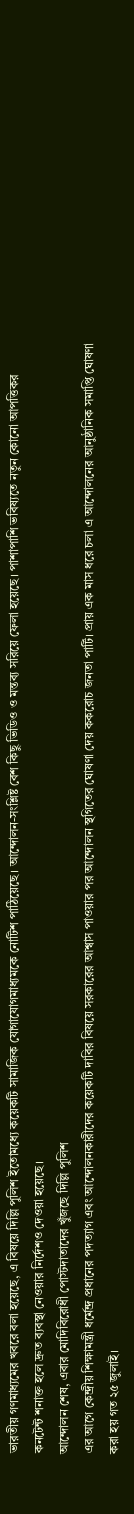ভারতীয় গণমাধ্যমের খবরে বলা হয়েছে, এ বিষয়ে দিল্লি পুলিশ ইতোমধ্যে কয়েকটি সামাজিক যোগাযোগমাধ্যমকে নোটিশ পাঠিয়েছে। আন্দোলন-সংশ্লিষ্ট বেশ কিছু ভিডিও ও মন্তব্য সরিয়ে ফেলা হয়েছে। পাশাপাশি ভবিষ্যতে নতুন কোনো আপত্তিকর কনটেন্ট শনাক্ত হলে দ্রুত ব্যবস্থা নেওয়ার নির্দেশও দেওয়া হয়েছে।
আন্দোলন শেষ, এবার মোদিবিরোধী পোস্টদাতাদের খুঁজছে দিল্লি পুলিশ
এর আগে কেন্দ্রীয় শিক্ষামন্ত্রী ধর্মেন্দ্র প্রধানের পদত্যাগ এবং আন্দোলনকারীদের কয়েকটি দাবির বিষয়ে সরকারের আশ্বাস পাওয়ার পর আন্দোলন স্থগিতের ঘোষণা দেয় ককরোচ জনতা পার্টি। প্রায় এক মাস ধরে চলা এ আন্দোলনের আনুষ্ঠানিক সমাপ্তি ঘোষণা করা হয় গত ২৫ জুলাই।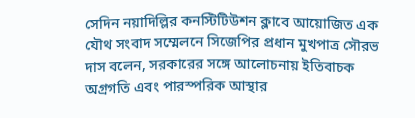সেদিন নয়াদিল্লির কনস্টিটিউশন ক্লাবে আয়োজিত এক যৌথ সংবাদ সম্মেলনে সিজেপির প্রধান মুখপাত্র সৌরভ দাস বলেন, সরকারের সঙ্গে আলোচনায় ইতিবাচক অগ্রগতি এবং পারস্পরিক আস্থার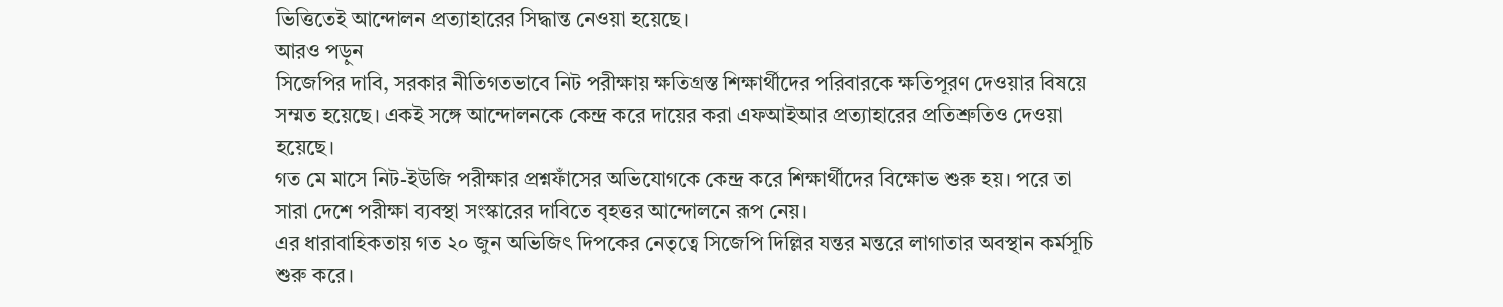ভিত্তিতেই আন্দোলন প্রত্যাহারের সিদ্ধান্ত নেওয়া হয়েছে।
আরও পড়ুন
সিজেপির দাবি, সরকার নীতিগতভাবে নিট পরীক্ষায় ক্ষতিগ্রস্ত শিক্ষার্থীদের পরিবারকে ক্ষতিপূরণ দেওয়ার বিষয়ে সম্মত হয়েছে। একই সঙ্গে আন্দোলনকে কেন্দ্র করে দায়ের করা এফআইআর প্রত্যাহারের প্রতিশ্রুতিও দেওয়া হয়েছে।
গত মে মাসে নিট-ইউজি পরীক্ষার প্রশ্নফাঁসের অভিযোগকে কেন্দ্র করে শিক্ষার্থীদের বিক্ষোভ শুরু হয়। পরে তা সারা দেশে পরীক্ষা ব্যবস্থা সংস্কারের দাবিতে বৃহত্তর আন্দোলনে রূপ নেয়।
এর ধারাবাহিকতায় গত ২০ জুন অভিজিৎ দিপকের নেতৃত্বে সিজেপি দিল্লির যন্তর মন্তরে লাগাতার অবস্থান কর্মসূচি শুরু করে।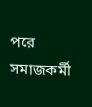পরে সমাজকর্মী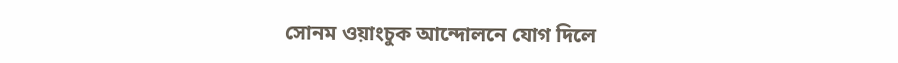সোনম ওয়াংচুক আন্দোলনে যোগ দিলে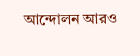আন্দোলন আরও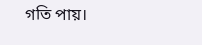গতি পায়।